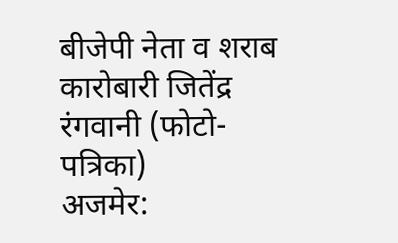बीजेपी नेता व शराब कारोबारी जितेंद्र रंगवानी (फोटो- पत्रिका)
अजमेर: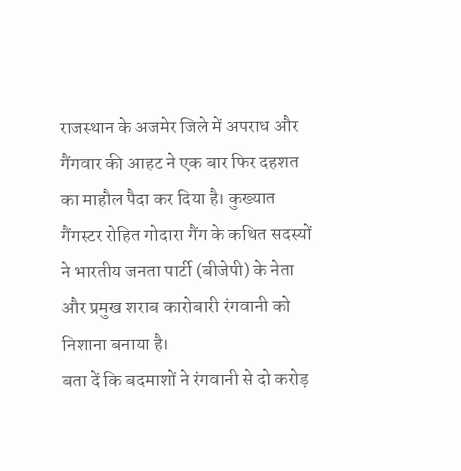राजस्थान के अजमेर जिले में अपराध और गैंगवार की आहट ने एक बार फिर दहशत का माहौल पैदा कर दिया है। कुख्यात गैंगस्टर रोहित गोदारा गैंग के कथित सदस्यों ने भारतीय जनता पार्टी (बीजेपी) के नेता और प्रमुख शराब कारोबारी रंगवानी को निशाना बनाया है।
बता दें कि बदमाशों ने रंगवानी से दो करोड़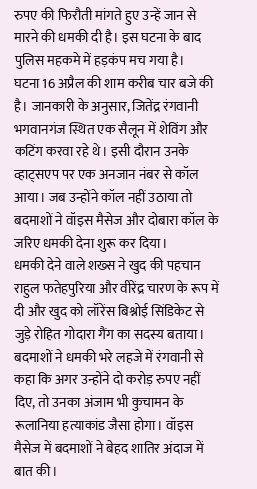रुपए की फिरौती मांगते हुए उन्हें जान से मारने की धमकी दी है। इस घटना के बाद पुलिस महकमे में हड़कंप मच गया है।
घटना 16 अप्रैल की शाम करीब चार बजे की है। जानकारी के अनुसार, जितेंद्र रंगवानी भगवानगंज स्थित एक सैलून में शेविंग और कटिंग करवा रहे थे। इसी दौरान उनके व्हाट्सएप पर एक अनजान नंबर से कॉल आया। जब उन्होंने कॉल नहीं उठाया तो बदमाशों ने वॉइस मैसेज और दोबारा कॉल के जरिए धमकी देना शुरू कर दिया।
धमकी देने वाले शख्स ने खुद की पहचान राहुल फतेहपुरिया और वीरेंद्र चारण के रूप में दी और खुद को लॉरेंस बिश्नोई सिंडिकेट से जुड़े रोहित गोदारा गैंग का सदस्य बताया।
बदमाशों ने धमकी भरे लहजे में रंगवानी से कहा कि अगर उन्होंने दो करोड़ रुपए नहीं दिए, तो उनका अंजाम भी कुचामन के रूलानिया हत्याकांड जैसा होगा। वॉइस मैसेज में बदमाशों ने बेहद शातिर अंदाज में बात की।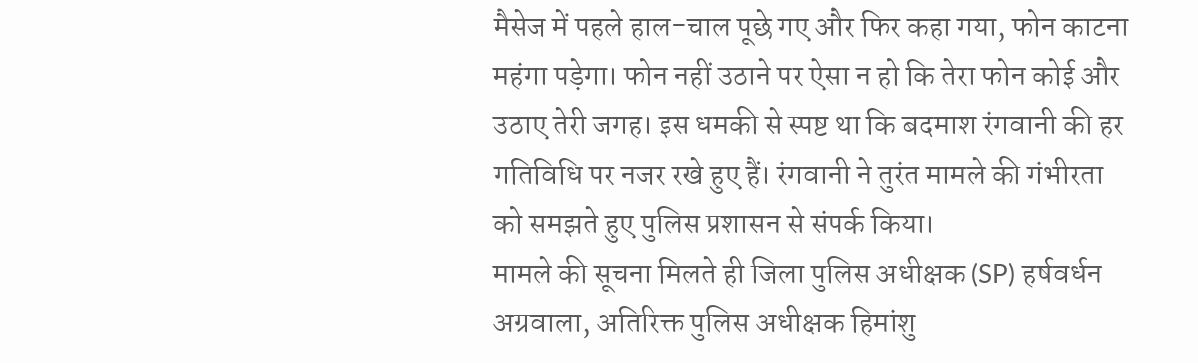मैसेज में पहले हाल-चाल पूछे गए और फिर कहा गया, फोन काटना महंगा पड़ेगा। फोन नहीं उठाने पर ऐसा न हो कि तेरा फोन कोई और उठाए तेरी जगह। इस धमकी से स्पष्ट था कि बदमाश रंगवानी की हर गतिविधि पर नजर रखे हुए हैं। रंगवानी ने तुरंत मामले की गंभीरता को समझते हुए पुलिस प्रशासन से संपर्क किया।
मामले की सूचना मिलते ही जिला पुलिस अधीक्षक (SP) हर्षवर्धन अग्रवाला, अतिरिक्त पुलिस अधीक्षक हिमांशु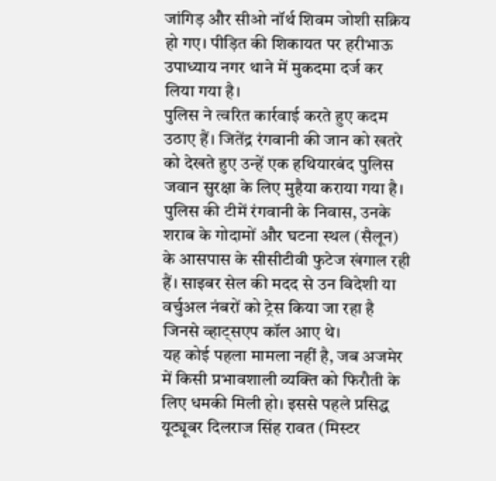जांगिड़ और सीओ नॉर्थ शिवम जोशी सक्रिय हो गए। पीड़ित की शिकायत पर हरीभाऊ उपाध्याय नगर थाने में मुकदमा दर्ज कर लिया गया है।
पुलिस ने त्वरित कार्रवाई करते हुए कदम उठाए हैं। जितेंद्र रंगवानी की जान को खतरे को देखते हुए उन्हें एक हथियारबंद पुलिस जवान सुरक्षा के लिए मुहैया कराया गया है। पुलिस की टीमें रंगवानी के निवास, उनके शराब के गोदामों और घटना स्थल (सैलून) के आसपास के सीसीटीवी फुटेज खंगाल रही हैं। साइबर सेल की मदद से उन विदेशी या वर्चुअल नंबरों को ट्रेस किया जा रहा है जिनसे व्हाट्सएप कॉल आए थे।
यह कोई पहला मामला नहीं है, जब अजमेर में किसी प्रभावशाली व्यक्ति को फिरौती के लिए धमकी मिली हो। इससे पहले प्रसिद्ध यूट्यूबर दिलराज सिंह रावत (मिस्टर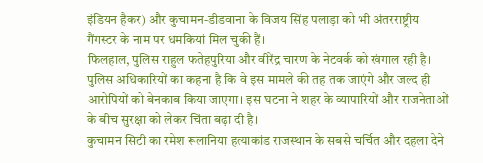इंडियन हैकर) और कुचामन-डीडवाना के विजय सिंह पलाड़ा को भी अंतरराष्ट्रीय गैंगस्टर के नाम पर धमकियां मिल चुकी हैं।
फिलहाल, पुलिस राहुल फतेहपुरिया और वीरेंद्र चारण के नेटवर्क को खंगाल रही है। पुलिस अधिकारियों का कहना है कि वे इस मामले की तह तक जाएंगे और जल्द ही आरोपियों को बेनकाब किया जाएगा। इस घटना ने शहर के व्यापारियों और राजनेताओं के बीच सुरक्षा को लेकर चिंता बढ़ा दी है।
कुचामन सिटी का रमेश रूलानिया हत्याकांड राजस्थान के सबसे चर्चित और दहला देने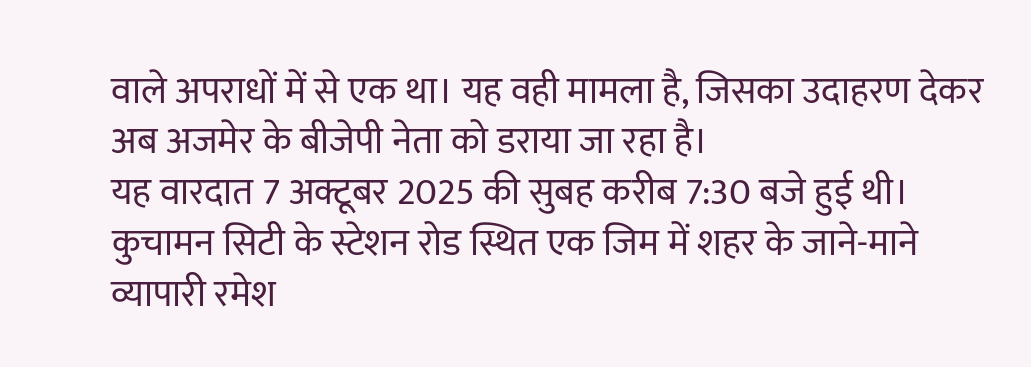वाले अपराधों में से एक था। यह वही मामला है, जिसका उदाहरण देकर अब अजमेर के बीजेपी नेता को डराया जा रहा है।
यह वारदात 7 अक्टूबर 2025 की सुबह करीब 7:30 बजे हुई थी। कुचामन सिटी के स्टेशन रोड स्थित एक जिम में शहर के जाने-माने व्यापारी रमेश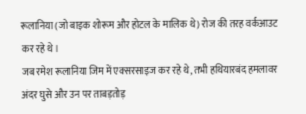रूलानिया (जो बाइक शोरूम और होटल के मालिक थे) रोज की तरह वर्कआउट कर रहे थे।
जब रमेश रूलानिया जिम में एक्सरसाइज कर रहे थे, तभी हथियारबंद हमलावर अंदर घुसे और उन पर ताबड़तोड़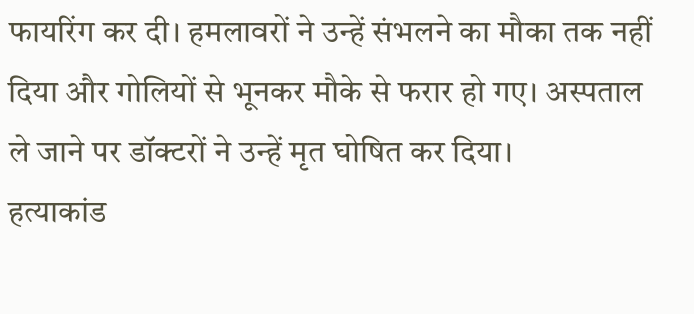फायरिंग कर दी। हमलावरों ने उन्हें संभलने का मौका तक नहीं दिया और गोलियों से भूनकर मौके से फरार हो गए। अस्पताल ले जाने पर डॉक्टरों ने उन्हें मृत घोषित कर दिया।
हत्याकांड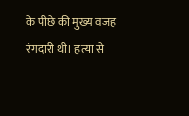के पीछे की मुख्य वजह रंगदारी थी। हत्या से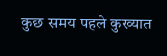कुछ समय पहले कुख्यात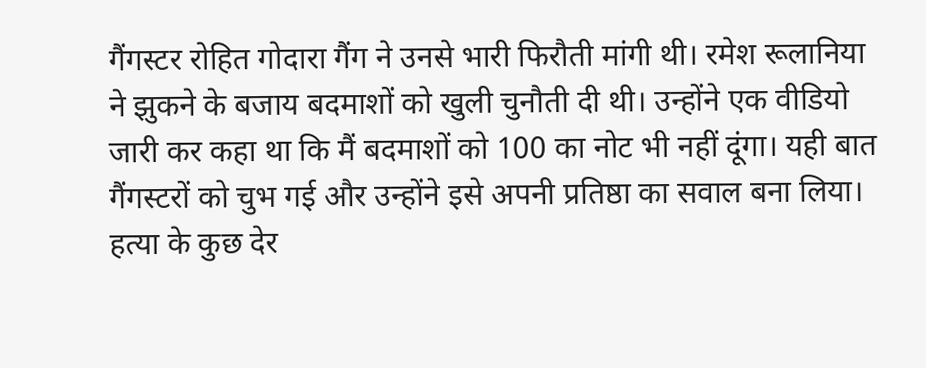गैंगस्टर रोहित गोदारा गैंग ने उनसे भारी फिरौती मांगी थी। रमेश रूलानिया ने झुकने के बजाय बदमाशों को खुली चुनौती दी थी। उन्होंने एक वीडियो जारी कर कहा था कि मैं बदमाशों को 100 का नोट भी नहीं दूंगा। यही बात गैंगस्टरों को चुभ गई और उन्होंने इसे अपनी प्रतिष्ठा का सवाल बना लिया।
हत्या के कुछ देर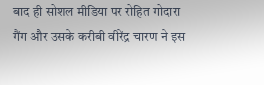बाद ही सोशल मीडिया पर रोहित गोदारा गैंग और उसके करीबी वीरेंद्र चारण ने इस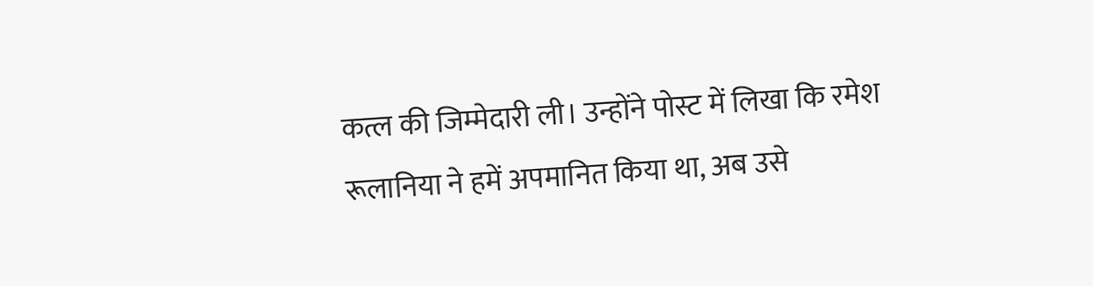कत्ल की जिम्मेदारी ली। उन्होंने पोस्ट में लिखा कि रमेश रूलानिया ने हमें अपमानित किया था, अब उसे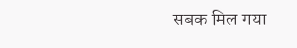सबक मिल गया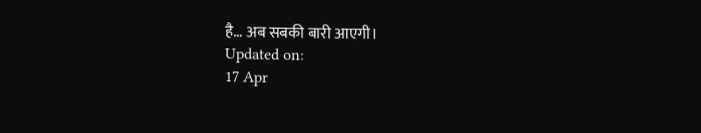है… अब सबकी बारी आएगी।
Updated on:
17 Apr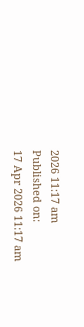2026 11:17 am
Published on:
17 Apr 2026 11:17 am